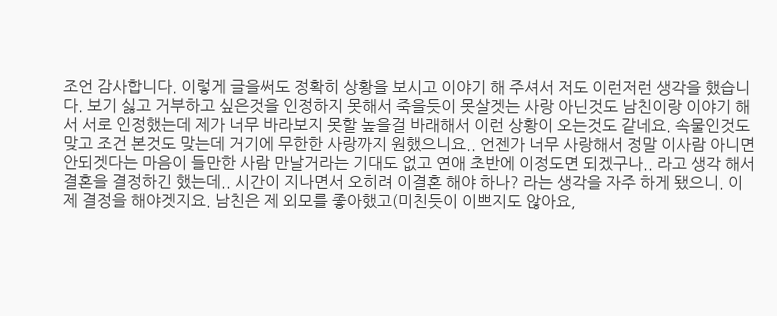조언 감사합니다. 이렇게 글을써도 정확히 상황을 보시고 이야기 해 주셔서 저도 이런저런 생각을 했습니다. 보기 싫고 거부하고 싶은것을 인정하지 못해서 죽을듯이 못살겟는 사랑 아닌것도 남친이랑 이야기 해서 서로 인정했는데 제가 너무 바라보지 못할 높을걸 바래해서 이런 상황이 오는것도 같네요. 속물인것도 맞고 조건 본것도 맞는데 거기에 무한한 사랑까지 원했으니요.. 언젠가 너무 사랑해서 정말 이사람 아니면 안되겟다는 마음이 들만한 사람 만날거라는 기대도 없고 연애 초반에 이정도면 되겠구나.. 라고 생각 해서 결혼을 결정하긴 했는데.. 시간이 지나면서 오히려 이결혼 해야 하나? 라는 생각을 자주 하게 됐으니. 이제 결정을 해야겟지요. 남친은 제 외모를 좋아했고(미친듯이 이쁘지도 않아요,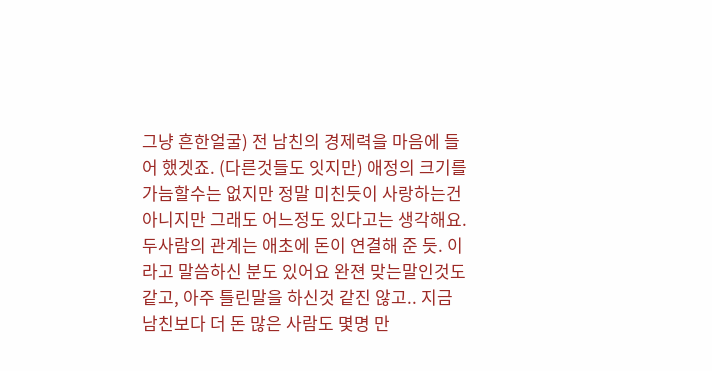그냥 흔한얼굴) 전 남친의 경제력을 마음에 들어 했겟죠. (다른것들도 잇지만) 애정의 크기를 가늠할수는 없지만 정말 미친듯이 사랑하는건 아니지만 그래도 어느정도 있다고는 생각해요. 두사람의 관계는 애초에 돈이 연결해 준 듯. 이라고 말씀하신 분도 있어요 완젼 맞는말인것도 같고, 아주 틀린말을 하신것 같진 않고.. 지금 남친보다 더 돈 많은 사람도 몇명 만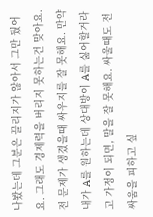나봤는데 그분은 끌리지가 않아서 그만 뒀어요. 그래도 경제력을 버리지 못하는건 맞아요. 전 문제가 생겼을때 싸우지를 잘 못해요. 만약 내가 A를 원하는데 상대방이 A를 싫어할거라고 가정이 되면, 말을 잘 못해요. 싸울때도 전 싸움을 피하고 싶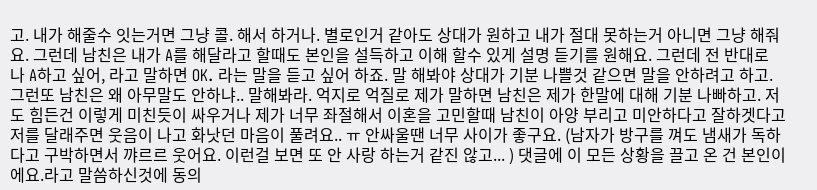고. 내가 해줄수 잇는거면 그냥 콜. 해서 하거나. 별로인거 같아도 상대가 원하고 내가 절대 못하는거 아니면 그냥 해줘요. 그런데 남친은 내가 A를 해달라고 할때도 본인을 설득하고 이해 할수 있게 설명 듣기를 원해요. 그런데 전 반대로 나 A하고 싶어, 라고 말하면 OK. 라는 말을 듣고 싶어 하죠. 말 해봐야 상대가 기분 나쁠것 같으면 말을 안하려고 하고. 그런또 남친은 왜 아무말도 안하냐.. 말해봐라. 억지로 억질로 제가 말하면 남친은 제가 한말에 대해 기분 나빠하고. 저도 힘든건 이렇게 미친듯이 싸우거나 제가 너무 좌절해서 이혼을 고민할때 남친이 아양 부리고 미안하다고 잘하겟다고 저를 달래주면 웃음이 나고 화낫던 마음이 풀려요.. ㅠ 안싸울땐 너무 사이가 좋구요. (남자가 방구를 껴도 냄새가 독하다고 구박하면서 꺄르르 웃어요. 이런걸 보면 또 안 사랑 하는거 같진 않고... ) 댓글에 이 모든 상황을 끌고 온 건 본인이에요.라고 말씀하신것에 동의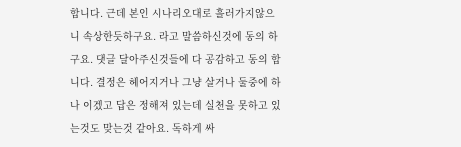합니다. 근데 본인 시나리오대로 흘러가지않으니 속상한듯하구요. 라고 말씀하신것에 동의 하구요. 댓글 달아주신것들에 다 공감하고 동의 합니다. 결정은 헤어지거나 그냥 살거나 둘중에 하나 이겠고 답은 정해져 있는데 실천을 못하고 있는것도 맞는것 같아요. 독하게 싸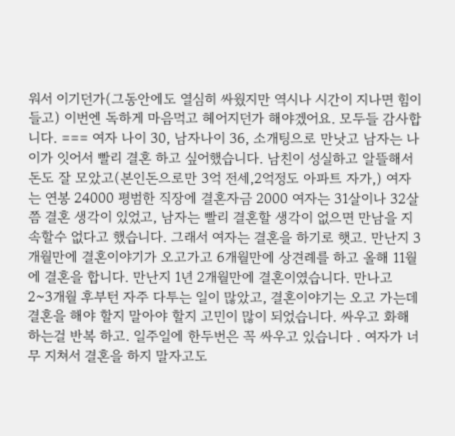워서 이기던가(그동안에도 열심히 싸웠지만 역시나 시간이 지나면 힘이들고) 이번엔 독하게 마음먹고 헤어지던가 해야겠어요. 모두들 감사합니다. === 여자 나이 30, 남자나이 36, 소개팅으로 만낫고 남자는 나이가 잇어서 빨리 결혼 하고 싶어했습니다. 남친이 성실하고 알뜰해서 돈도 잘 모았고(본인돈으로만 3억 전세,2억정도 아파트 자가,) 여자는 연봉 24000 평범한 직장에 결혼자금 2000 여자는 31살이나 32살쯤 결혼 생각이 있었고, 남자는 빨리 결혼할 생각이 없으면 만남을 지속할수 없다고 했습니다. 그래서 여자는 결혼을 하기로 햇고. 만난지 3개월만에 결혼이야기가 오고가고 6개월만에 상견례를 하고 올해 11월에 결혼을 합니다. 만난지 1년 2개월만에 결혼이였습니다. 만나고 2~3개월 후부턴 자주 다투는 일이 많았고, 결혼이야기는 오고 가는데 결혼을 해야 할지 말아야 할지 고민이 많이 되었습니다. 싸우고 화해하는걸 반복 하고. 일주일에 한두번은 꼭 싸우고 있습니다 . 여자가 너무 지쳐서 결혼을 하지 말자고도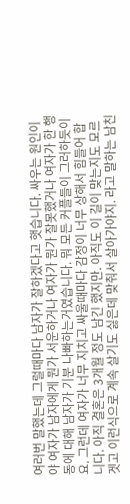여러번 말했는데 그럴때마다 남자가 잘하겠다고 햇습니다. 싸우는 원인이야 여자가 남자에게 뭔가 서운하거나 여자가 뭔가 잘못했거나 여자가 한 행동에 대해 남자가 기분 나빠하는거였습니다. 뭐 모든 커플들이 그러하듯이요. 그런데 여자가 너무 지치고 싸울때마다 감정이 너무 상해서 힘들어 합니다. 아직 결혼은 3개월 정도 남긴 했지만. 아직도 이 길이 맞는지도 모르겟고 이런식으로 계속 살기도 싫은데 맞춰서 살아가야지. 라고 말하는 남친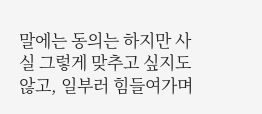말에는 동의는 하지만 사실 그렇게 맞추고 싶지도 않고, 일부러 힘들여가며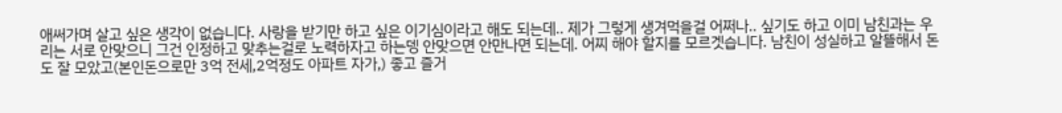애써가며 살고 싶은 생각이 없습니다. 사랑을 받기만 하고 싶은 이기심이라고 해도 되는데.. 제가 그렇게 생겨먹을걸 어쩌나.. 싶기도 하고 이미 남친과는 우리는 서로 안맞으니 그건 인정하고 맞추는걸로 노력하자고 하는뎅 안맞으면 안만나면 되는데. 어찌 해야 할지를 모르겟습니다. 남친이 성실하고 알뜰해서 돈도 잘 모았고(본인돈으로만 3억 전세,2억정도 아파트 자가,) 좋고 즐거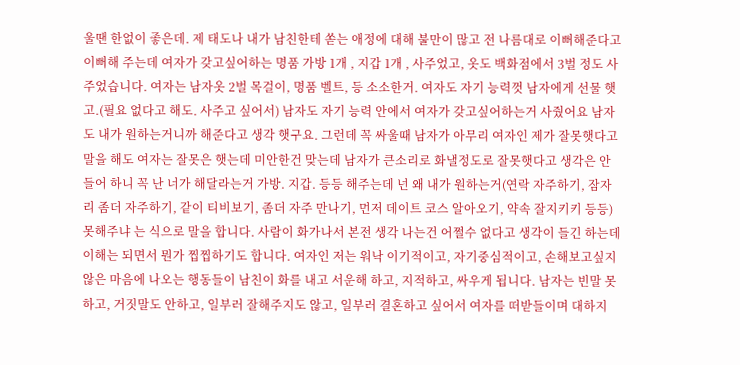울땐 한없이 좋은데. 제 태도나 내가 남친한테 쏟는 애정에 대해 불만이 많고 전 나름대로 이뻐해준다고 이뻐해 주는데 여자가 갖고싶어하는 명품 가방 1개 , 지갑 1개 , 사주었고, 옷도 백화점에서 3벌 정도 사주었습니다. 여자는 남자옷 2벌 목걸이, 명품 벨트, 등 소소한거. 여자도 자기 능력껏 남자에게 선물 햇고.(필요 없다고 해도. 사주고 싶어서) 남자도 자기 능력 안에서 여자가 갖고싶어하는거 사줬어요 남자도 내가 원하는거니까 해준다고 생각 햇구요. 그런데 꼭 싸울때 남자가 아무리 여자인 제가 잘못햇다고 말을 해도 여자는 잘못은 햇는데 미안한건 맞는데 남자가 큰소리로 화낼정도로 잘못햇다고 생각은 안들어 하니 꼭 난 너가 해달라는거 가방. 지갑. 등등 해주는데 넌 왜 내가 원하는거(연락 자주하기, 잠자리 좀더 자주하기, 같이 티비보기, 좀더 자주 만나기, 먼저 데이트 코스 알아오기, 약속 잘지키키 등등) 못해주냐 는 식으로 말을 합니다. 사람이 화가나서 본전 생각 나는건 어쩔수 없다고 생각이 들긴 하는데 이해는 되면서 뭔가 찝찝하기도 합니다. 여자인 저는 워낙 이기적이고, 자기중심적이고, 손해보고싶지 않은 마음에 나오는 행동들이 남친이 화를 내고 서운해 하고, 지적하고, 싸우게 됩니다. 남자는 빈말 못하고, 거짓말도 안하고, 일부러 잘해주지도 않고, 일부러 결혼하고 싶어서 여자를 떠받들이며 대하지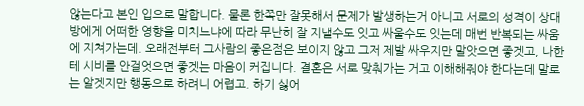않는다고 본인 입으로 말합니다. 물론 한쪽만 잘못해서 문제가 발생하는거 아니고 서로의 성격이 상대방에게 어떠한 영향을 미치느냐에 따라 무난히 잘 지낼수도 잇고 싸울수도 잇는데 매번 반복되는 싸움에 지쳐가는데. 오래전부터 그사람의 좋은점은 보이지 않고 그저 제발 싸우지만 말앗으면 좋겟고, 나한테 시비를 안걸엇으면 좋겟는 마음이 커집니다. 결혼은 서로 맞춰가는 거고 이해해줘야 한다는데 말로는 알겟지만 행동으로 하려니 어렵고. 하기 싫어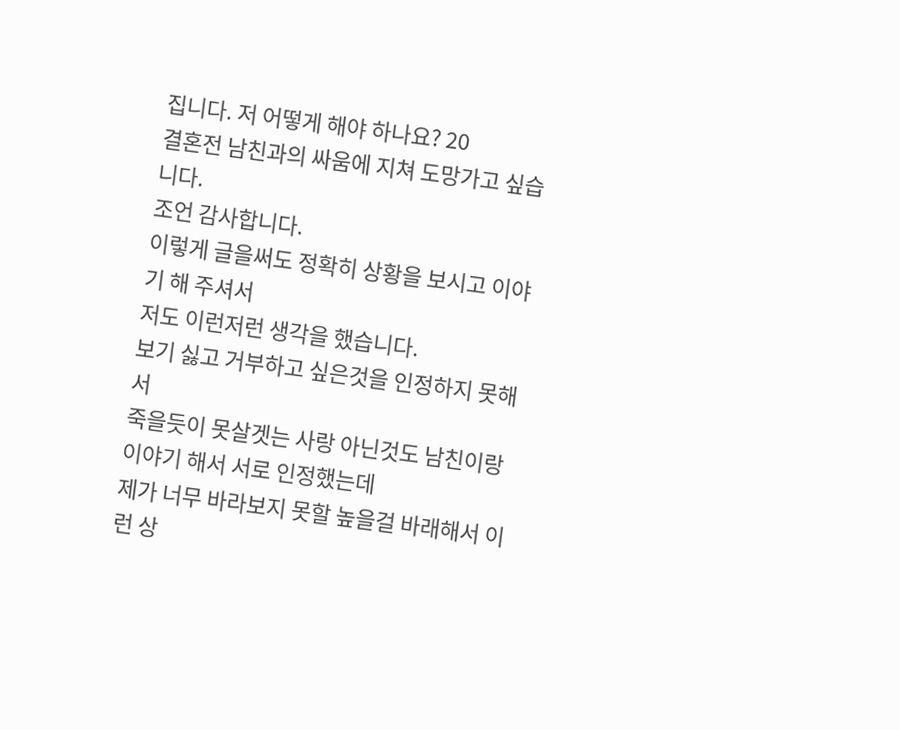집니다. 저 어떻게 해야 하나요? 20
결혼전 남친과의 싸움에 지쳐 도망가고 싶습니다.
조언 감사합니다.
이렇게 글을써도 정확히 상황을 보시고 이야기 해 주셔서
저도 이런저런 생각을 했습니다.
보기 싫고 거부하고 싶은것을 인정하지 못해서
죽을듯이 못살겟는 사랑 아닌것도 남친이랑 이야기 해서 서로 인정했는데
제가 너무 바라보지 못할 높을걸 바래해서 이런 상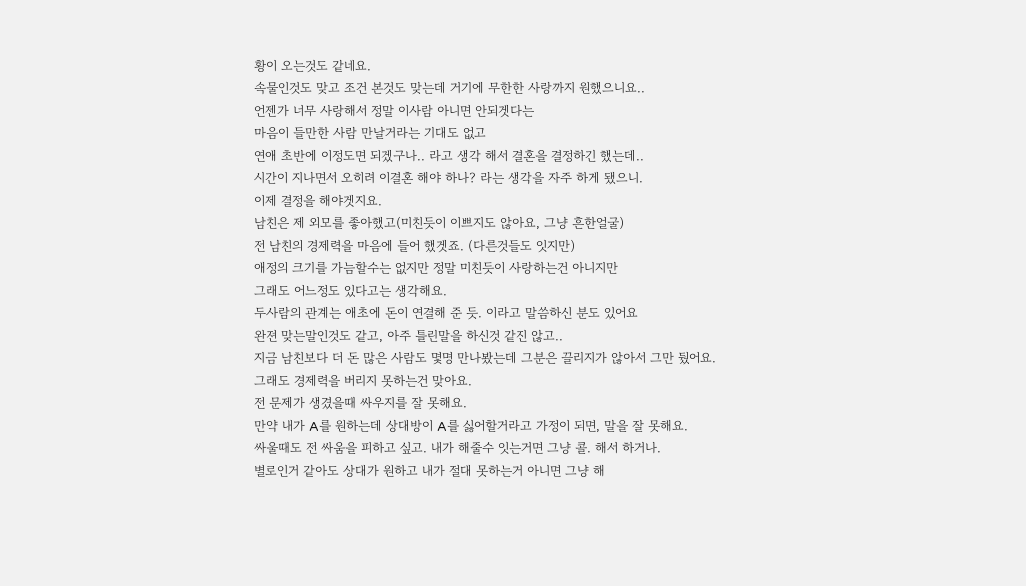황이 오는것도 같네요.
속물인것도 맞고 조건 본것도 맞는데 거기에 무한한 사랑까지 원했으니요..
언젠가 너무 사랑해서 정말 이사람 아니면 안되겟다는
마음이 들만한 사람 만날거라는 기대도 없고
연애 초반에 이정도면 되겠구나.. 라고 생각 해서 결혼을 결정하긴 했는데..
시간이 지나면서 오히려 이결혼 해야 하나? 라는 생각을 자주 하게 됐으니.
이제 결정을 해야겟지요.
남친은 제 외모를 좋아했고(미친듯이 이쁘지도 않아요, 그냥 흔한얼굴)
전 남친의 경제력을 마음에 들어 했겟죠. (다른것들도 잇지만)
애정의 크기를 가늠할수는 없지만 정말 미친듯이 사랑하는건 아니지만
그래도 어느정도 있다고는 생각해요.
두사람의 관계는 애초에 돈이 연결해 준 듯. 이라고 말씀하신 분도 있어요
완젼 맞는말인것도 같고, 아주 틀린말을 하신것 같진 않고..
지금 남친보다 더 돈 많은 사람도 몇명 만나봤는데 그분은 끌리지가 않아서 그만 뒀어요.
그래도 경제력을 버리지 못하는건 맞아요.
전 문제가 생겼을때 싸우지를 잘 못해요.
만약 내가 A를 원하는데 상대방이 A를 싫어할거라고 가정이 되면, 말을 잘 못해요.
싸울때도 전 싸움을 피하고 싶고. 내가 해줄수 잇는거면 그냥 콜. 해서 하거나.
별로인거 같아도 상대가 원하고 내가 절대 못하는거 아니면 그냥 해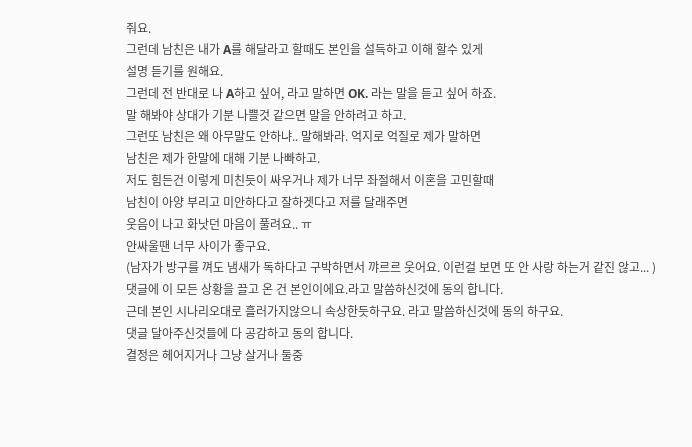줘요.
그런데 남친은 내가 A를 해달라고 할때도 본인을 설득하고 이해 할수 있게
설명 듣기를 원해요.
그런데 전 반대로 나 A하고 싶어, 라고 말하면 OK. 라는 말을 듣고 싶어 하죠.
말 해봐야 상대가 기분 나쁠것 같으면 말을 안하려고 하고.
그런또 남친은 왜 아무말도 안하냐.. 말해봐라. 억지로 억질로 제가 말하면
남친은 제가 한말에 대해 기분 나빠하고.
저도 힘든건 이렇게 미친듯이 싸우거나 제가 너무 좌절해서 이혼을 고민할때
남친이 아양 부리고 미안하다고 잘하겟다고 저를 달래주면
웃음이 나고 화낫던 마음이 풀려요.. ㅠ
안싸울땐 너무 사이가 좋구요.
(남자가 방구를 껴도 냄새가 독하다고 구박하면서 꺄르르 웃어요. 이런걸 보면 또 안 사랑 하는거 같진 않고... )
댓글에 이 모든 상황을 끌고 온 건 본인이에요.라고 말씀하신것에 동의 합니다.
근데 본인 시나리오대로 흘러가지않으니 속상한듯하구요. 라고 말씀하신것에 동의 하구요.
댓글 달아주신것들에 다 공감하고 동의 합니다.
결정은 헤어지거나 그냥 살거나 둘중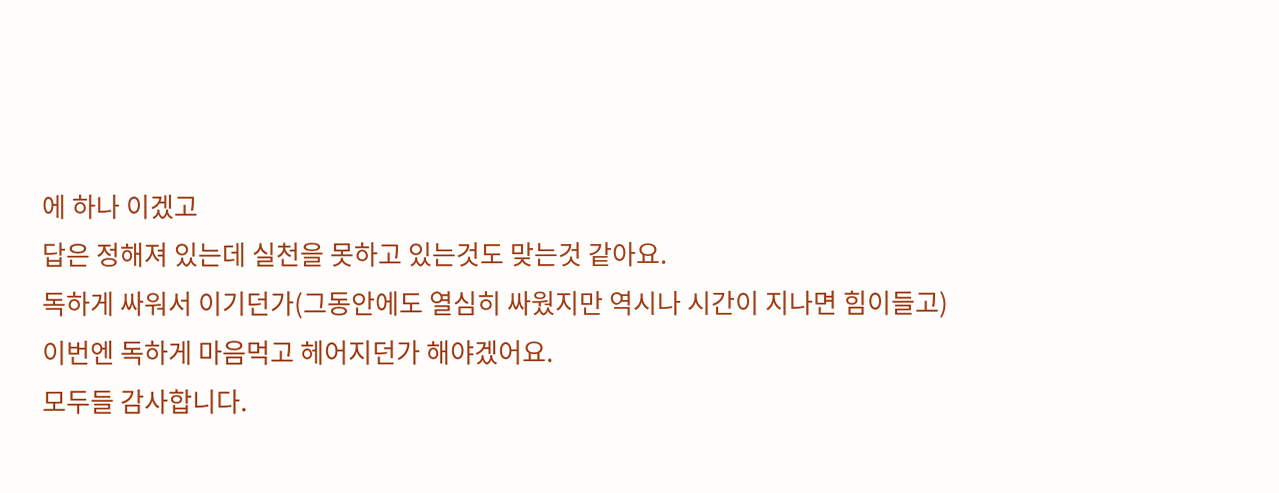에 하나 이겠고
답은 정해져 있는데 실천을 못하고 있는것도 맞는것 같아요.
독하게 싸워서 이기던가(그동안에도 열심히 싸웠지만 역시나 시간이 지나면 힘이들고)
이번엔 독하게 마음먹고 헤어지던가 해야겠어요.
모두들 감사합니다.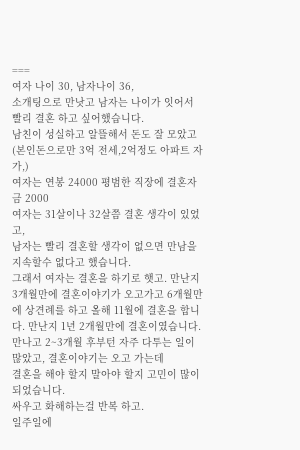===
여자 나이 30, 남자나이 36,
소개팅으로 만낫고 남자는 나이가 잇어서 빨리 결혼 하고 싶어했습니다.
남친이 성실하고 알뜰해서 돈도 잘 모았고(본인돈으로만 3억 전세,2억정도 아파트 자가,)
여자는 연봉 24000 평범한 직장에 결혼자금 2000
여자는 31살이나 32살쯤 결혼 생각이 있었고,
남자는 빨리 결혼할 생각이 없으면 만남을 지속할수 없다고 했습니다.
그래서 여자는 결혼을 하기로 햇고. 만난지 3개월만에 결혼이야기가 오고가고 6개월만에 상견례를 하고 올해 11월에 결혼을 합니다. 만난지 1년 2개월만에 결혼이였습니다.
만나고 2~3개월 후부턴 자주 다투는 일이 많았고, 결혼이야기는 오고 가는데
결혼을 해야 할지 말아야 할지 고민이 많이 되었습니다.
싸우고 화해하는걸 반복 하고.
일주일에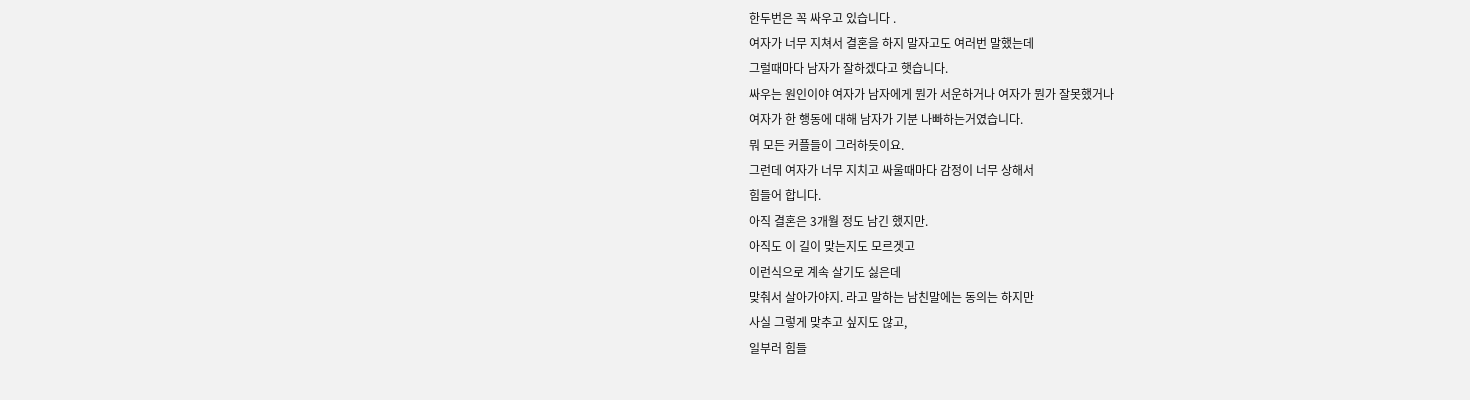한두번은 꼭 싸우고 있습니다 .
여자가 너무 지쳐서 결혼을 하지 말자고도 여러번 말했는데
그럴때마다 남자가 잘하겠다고 햇습니다.
싸우는 원인이야 여자가 남자에게 뭔가 서운하거나 여자가 뭔가 잘못했거나
여자가 한 행동에 대해 남자가 기분 나빠하는거였습니다.
뭐 모든 커플들이 그러하듯이요.
그런데 여자가 너무 지치고 싸울때마다 감정이 너무 상해서
힘들어 합니다.
아직 결혼은 3개월 정도 남긴 했지만.
아직도 이 길이 맞는지도 모르겟고
이런식으로 계속 살기도 싫은데
맞춰서 살아가야지. 라고 말하는 남친말에는 동의는 하지만
사실 그렇게 맞추고 싶지도 않고,
일부러 힘들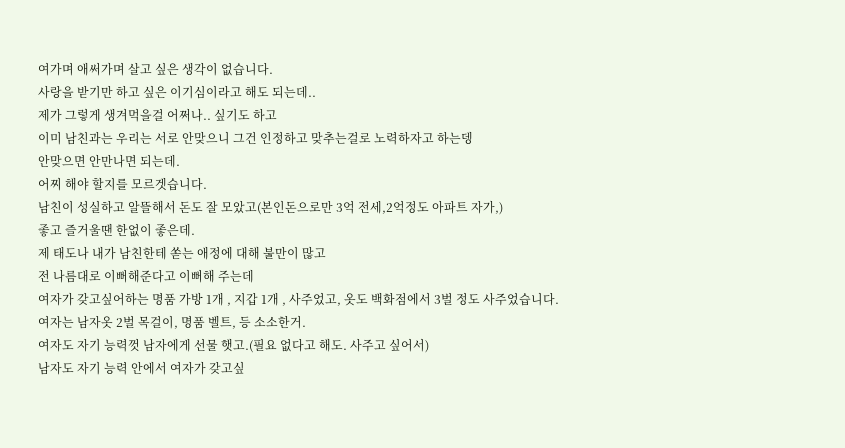여가며 애써가며 살고 싶은 생각이 없습니다.
사랑을 받기만 하고 싶은 이기심이라고 해도 되는데..
제가 그렇게 생겨먹을걸 어쩌나.. 싶기도 하고
이미 남친과는 우리는 서로 안맞으니 그건 인정하고 맞추는걸로 노력하자고 하는뎅
안맞으면 안만나면 되는데.
어찌 해야 할지를 모르겟습니다.
남친이 성실하고 알뜰해서 돈도 잘 모았고(본인돈으로만 3억 전세,2억정도 아파트 자가,)
좋고 즐거울땐 한없이 좋은데.
제 태도나 내가 남친한테 쏟는 애정에 대해 불만이 많고
전 나름대로 이뻐해준다고 이뻐해 주는데
여자가 갖고싶어하는 명품 가방 1개 , 지갑 1개 , 사주었고, 옷도 백화점에서 3벌 정도 사주었습니다.
여자는 남자옷 2벌 목걸이, 명품 벨트, 등 소소한거.
여자도 자기 능력껏 남자에게 선물 햇고.(필요 없다고 해도. 사주고 싶어서)
남자도 자기 능력 안에서 여자가 갖고싶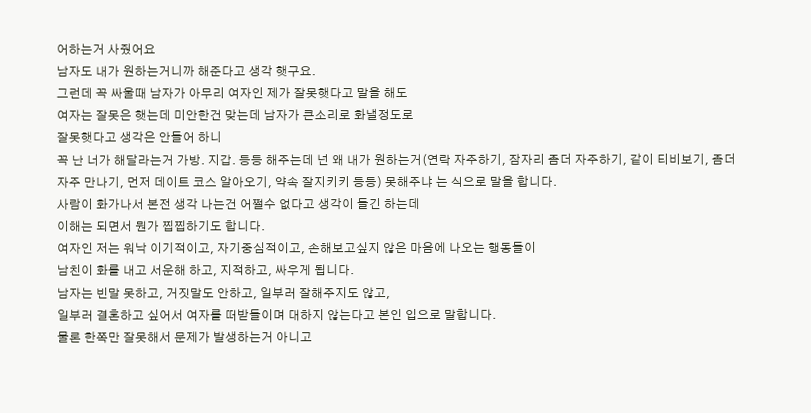어하는거 사줬어요
남자도 내가 원하는거니까 해준다고 생각 햇구요.
그런데 꼭 싸울때 남자가 아무리 여자인 제가 잘못햇다고 말을 해도
여자는 잘못은 햇는데 미안한건 맞는데 남자가 큰소리로 화낼정도로
잘못햇다고 생각은 안들어 하니
꼭 난 너가 해달라는거 가방. 지갑. 등등 해주는데 넌 왜 내가 원하는거(연락 자주하기, 잠자리 좀더 자주하기, 같이 티비보기, 좀더 자주 만나기, 먼저 데이트 코스 알아오기, 약속 잘지키키 등등) 못해주냐 는 식으로 말을 합니다.
사람이 화가나서 본전 생각 나는건 어쩔수 없다고 생각이 들긴 하는데
이해는 되면서 뭔가 찝찝하기도 합니다.
여자인 저는 워낙 이기적이고, 자기중심적이고, 손해보고싶지 않은 마음에 나오는 행동들이
남친이 화를 내고 서운해 하고, 지적하고, 싸우게 됩니다.
남자는 빈말 못하고, 거짓말도 안하고, 일부러 잘해주지도 않고,
일부러 결혼하고 싶어서 여자를 떠받들이며 대하지 않는다고 본인 입으로 말합니다.
물론 한쪽만 잘못해서 문제가 발생하는거 아니고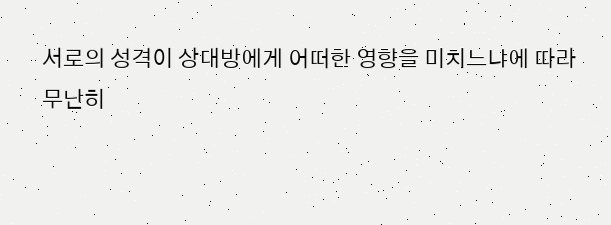서로의 성격이 상대방에게 어떠한 영향을 미치느냐에 따라
무난히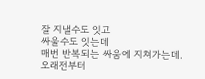잘 지낼수도 잇고
싸울수도 잇는데
매번 반복되는 싸움에 지쳐가는데.
오래전부터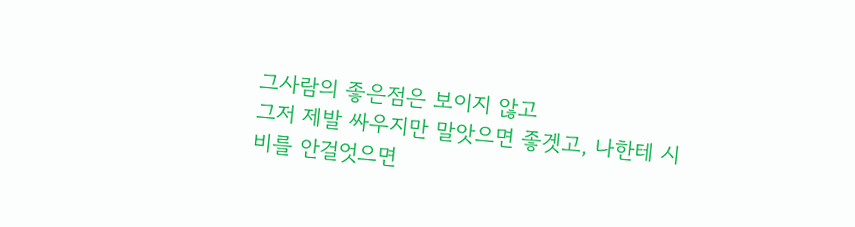그사람의 좋은점은 보이지 않고
그저 제발 싸우지만 말앗으면 좋겟고, 나한테 시비를 안걸엇으면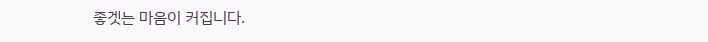좋겟는 마음이 커집니다.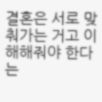결혼은 서로 맞춰가는 거고 이해해줘야 한다는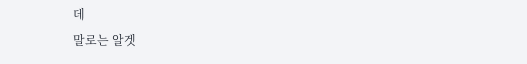데
말로는 알겟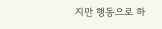지만 행동으로 하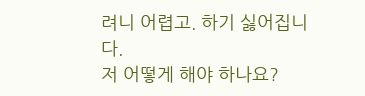려니 어렵고. 하기 싫어집니다.
저 어떻게 해야 하나요?